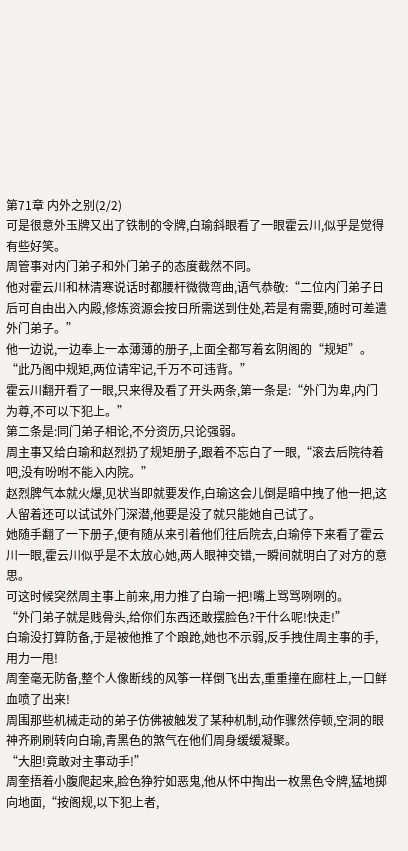第71章 内外之别(2/2)
可是很意外玉牌又出了铁制的令牌,白瑜斜眼看了一眼霍云川,似乎是觉得有些好笑。
周管事对内门弟子和外门弟子的态度截然不同。
他对霍云川和林清寒说话时都腰杆微微弯曲,语气恭敬:“二位内门弟子日后可自由出入内殿,修炼资源会按日所需送到住处,若是有需要,随时可差遣外门弟子。”
他一边说,一边奉上一本薄薄的册子,上面全都写着玄阴阁的“规矩”。
“此乃阁中规矩,两位请牢记,千万不可违背。”
霍云川翻开看了一眼,只来得及看了开头两条,第一条是:“外门为卑,内门为尊,不可以下犯上。”
第二条是:同门弟子相论,不分资历,只论强弱。
周主事又给白瑜和赵烈扔了规矩册子,跟着不忘白了一眼,“滚去后院待着吧,没有吩咐不能入内院。”
赵烈脾气本就火爆,见状当即就要发作,白瑜这会儿倒是暗中拽了他一把,这人留着还可以试试外门深潜,他要是没了就只能她自己试了。
她随手翻了一下册子,便有随从来引着他们往后院去,白瑜停下来看了霍云川一眼,霍云川似乎是不太放心她,两人眼神交错,一瞬间就明白了对方的意思。
可这时候突然周主事上前来,用力推了白瑜一把!嘴上骂骂咧咧的。
“外门弟子就是贱骨头,给你们东西还敢摆脸色?干什么呢!快走!”
白瑜没打算防备,于是被他推了个踉跄,她也不示弱,反手拽住周主事的手,用力一甩!
周奎毫无防备,整个人像断线的风筝一样倒飞出去,重重撞在廊柱上,一口鲜血喷了出来!
周围那些机械走动的弟子仿佛被触发了某种机制,动作骤然停顿,空洞的眼神齐刷刷转向白瑜,青黑色的煞气在他们周身缓缓凝聚。
“大胆!竟敢对主事动手!”
周奎捂着小腹爬起来,脸色狰狞如恶鬼,他从怀中掏出一枚黑色令牌,猛地掷向地面,“按阁规,以下犯上者,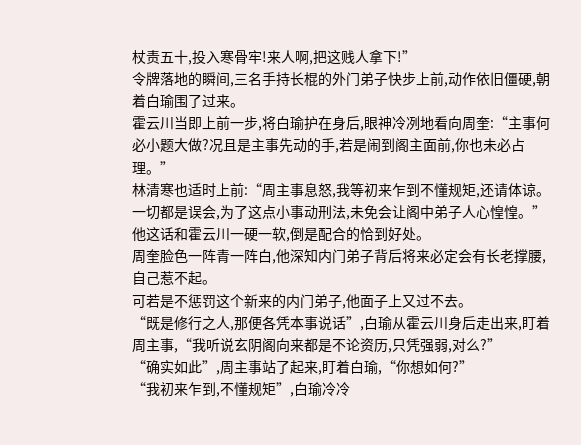杖责五十,投入寒骨牢!来人啊,把这贱人拿下!”
令牌落地的瞬间,三名手持长棍的外门弟子快步上前,动作依旧僵硬,朝着白瑜围了过来。
霍云川当即上前一步,将白瑜护在身后,眼神冷冽地看向周奎:“主事何必小题大做?况且是主事先动的手,若是闹到阁主面前,你也未必占理。”
林清寒也适时上前:“周主事息怒,我等初来乍到不懂规矩,还请体谅。一切都是误会,为了这点小事动刑法,未免会让阁中弟子人心惶惶。”
他这话和霍云川一硬一软,倒是配合的恰到好处。
周奎脸色一阵青一阵白,他深知内门弟子背后将来必定会有长老撑腰,自己惹不起。
可若是不惩罚这个新来的内门弟子,他面子上又过不去。
“既是修行之人,那便各凭本事说话”,白瑜从霍云川身后走出来,盯着周主事,“我听说玄阴阁向来都是不论资历,只凭强弱,对么?”
“确实如此”,周主事站了起来,盯着白瑜,“你想如何?”
“我初来乍到,不懂规矩”,白瑜冷冷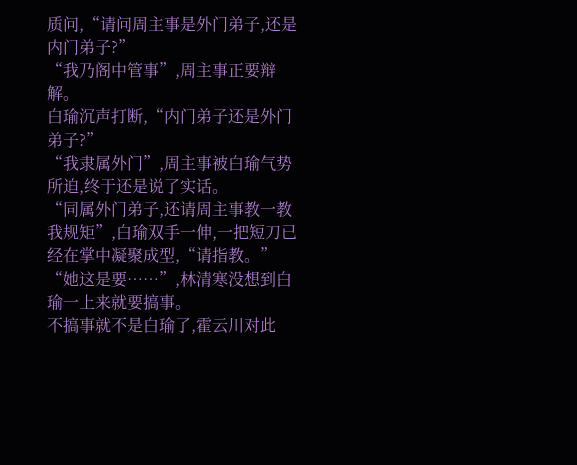质问,“请问周主事是外门弟子,还是内门弟子?”
“我乃阁中管事”,周主事正要辩解。
白瑜沉声打断,“内门弟子还是外门弟子?”
“我隶属外门”,周主事被白瑜气势所迫,终于还是说了实话。
“同属外门弟子,还请周主事教一教我规矩”,白瑜双手一伸,一把短刀已经在掌中凝聚成型,“请指教。”
“她这是要……”,林清寒没想到白瑜一上来就要搞事。
不搞事就不是白瑜了,霍云川对此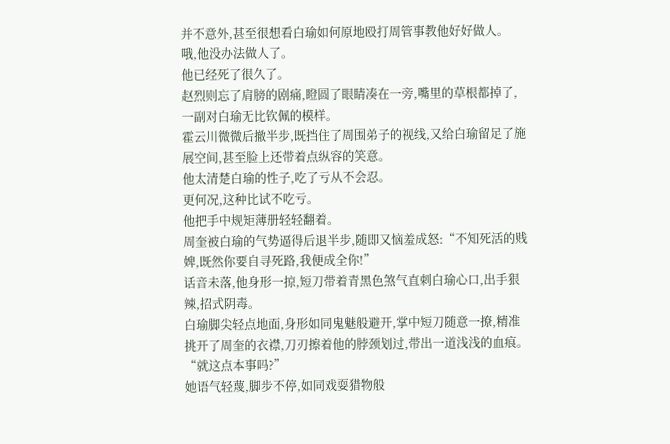并不意外,甚至很想看白瑜如何原地殴打周管事教他好好做人。
哦,他没办法做人了。
他已经死了很久了。
赵烈则忘了肩膀的剧痛,瞪圆了眼睛凑在一旁,嘴里的草根都掉了,一副对白瑜无比钦佩的模样。
霍云川微微后撤半步,既挡住了周围弟子的视线,又给白瑜留足了施展空间,甚至脸上还带着点纵容的笑意。
他太清楚白瑜的性子,吃了亏从不会忍。
更何况,这种比试不吃亏。
他把手中规矩薄册轻轻翻着。
周奎被白瑜的气势逼得后退半步,随即又恼羞成怒:“不知死活的贱婢,既然你要自寻死路,我便成全你!”
话音未落,他身形一掠,短刀带着青黑色煞气直刺白瑜心口,出手狠辣,招式阴毒。
白瑜脚尖轻点地面,身形如同鬼魅般避开,掌中短刀随意一撩,精准挑开了周奎的衣襟,刀刃擦着他的脖颈划过,带出一道浅浅的血痕。
“就这点本事吗?”
她语气轻蔑,脚步不停,如同戏耍猎物般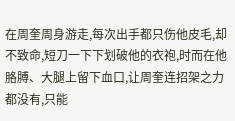在周奎周身游走,每次出手都只伤他皮毛,却不致命,短刀一下下划破他的衣袍,时而在他胳膊、大腿上留下血口,让周奎连招架之力都没有,只能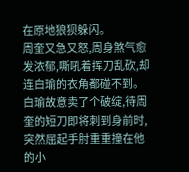在原地狼狈躲闪。
周奎又急又怒,周身煞气愈发浓郁,嘶吼着挥刀乱砍,却连白瑜的衣角都碰不到。
白瑜故意卖了个破绽,待周奎的短刀即将刺到身前时,突然屈起手肘重重撞在他的小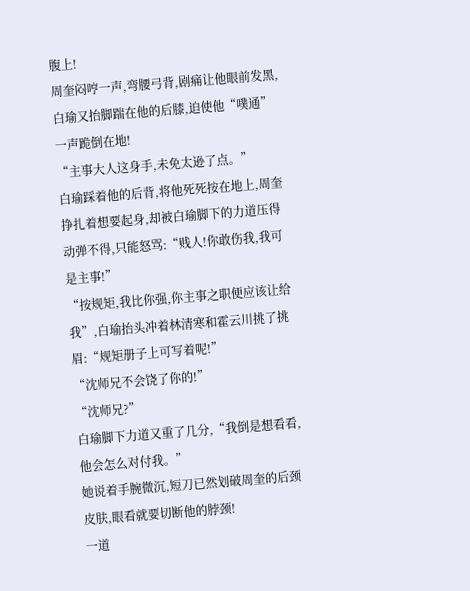腹上!
周奎闷哼一声,弯腰弓背,剧痛让他眼前发黑,白瑜又抬脚踹在他的后膝,迫使他“噗通”一声跪倒在地!
“主事大人这身手,未免太逊了点。”
白瑜踩着他的后背,将他死死按在地上,周奎挣扎着想要起身,却被白瑜脚下的力道压得动弹不得,只能怒骂:“贱人!你敢伤我,我可是主事!”
“按规矩,我比你强,你主事之职便应该让给我”,白瑜抬头冲着林清寒和霍云川挑了挑眉:“规矩册子上可写着呢!”
“沈师兄不会饶了你的!”
“沈师兄?”
白瑜脚下力道又重了几分,“我倒是想看看,他会怎么对付我。”
她说着手腕微沉,短刀已然划破周奎的后颈皮肤,眼看就要切断他的脖颈!
一道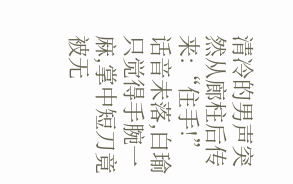清冷的男声突然从廊柱后传来:“住手!”
话音未落,白瑜只觉得手腕一麻,掌中短刀竟被无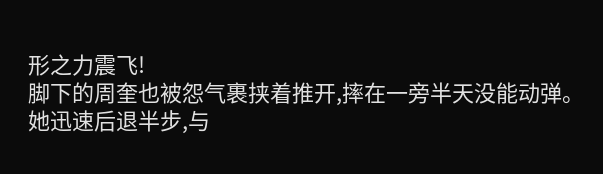形之力震飞!
脚下的周奎也被怨气裹挟着推开,摔在一旁半天没能动弹。
她迅速后退半步,与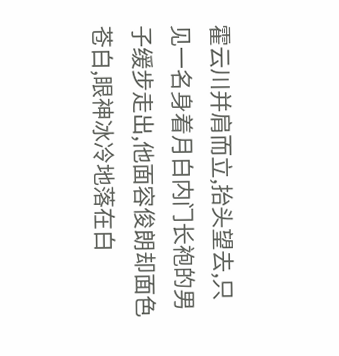霍云川并肩而立,抬头望去,只见一名身着月白内门长袍的男子缓步走出,他面容俊朗却面色苍白,眼神冰冷地落在白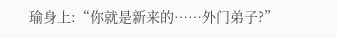瑜身上:“你就是新来的……外门弟子?”